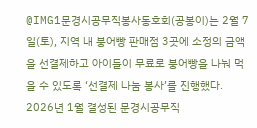@IMG1문경시공무직봉사동호회(공봉이)는 2월 7일(토), 지역 내 붕어빵 판매점 3곳에 소정의 금액을 선결제하고 아이들이 무료로 붕어빵을 나눠 먹을 수 있도록 ‘선결제 나눔 봉사’를 진행했다.
2026년 1월 결성된 문경시공무직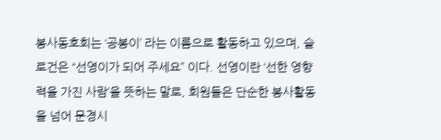봉사동호회는 ‘공봉이’ 라는 이름으로 활동하고 있으며, 슬로건은 “선영이가 되어 주세요” 이다. 선영이란 ‘선한 영향력을 가진 사람’을 뜻하는 말로, 회원들은 단순한 봉사활동을 넘어 문경시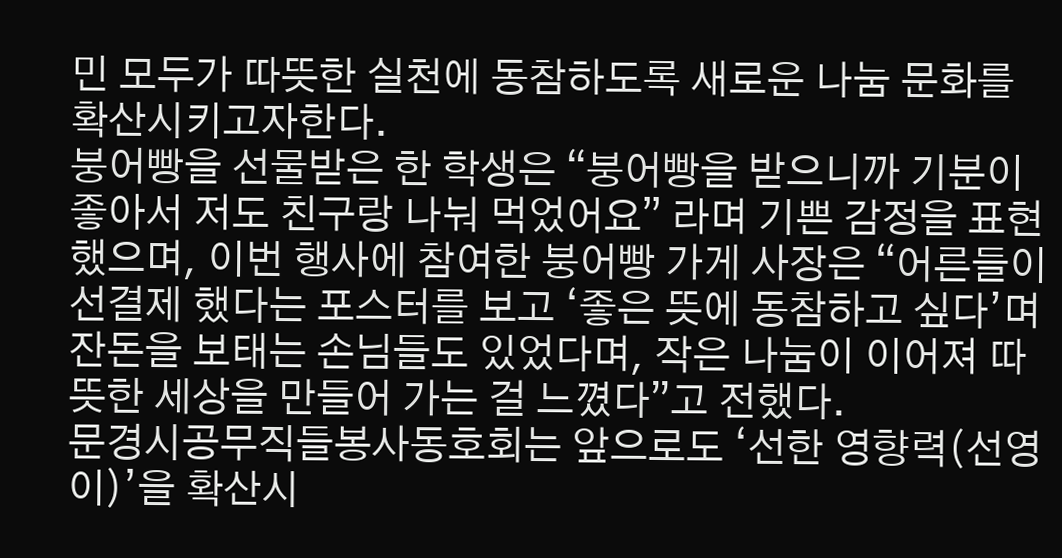민 모두가 따뜻한 실천에 동참하도록 새로운 나눔 문화를 확산시키고자한다.
붕어빵을 선물받은 한 학생은 “붕어빵을 받으니까 기분이 좋아서 저도 친구랑 나눠 먹었어요” 라며 기쁜 감정을 표현했으며, 이번 행사에 참여한 붕어빵 가게 사장은 “어른들이 선결제 했다는 포스터를 보고 ‘좋은 뜻에 동참하고 싶다’며 잔돈을 보태는 손님들도 있었다며, 작은 나눔이 이어져 따뜻한 세상을 만들어 가는 걸 느꼈다”고 전했다.
문경시공무직들봉사동호회는 앞으로도 ‘선한 영향력(선영이)’을 확산시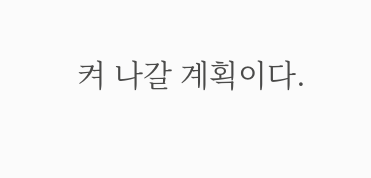켜 나갈 계획이다.